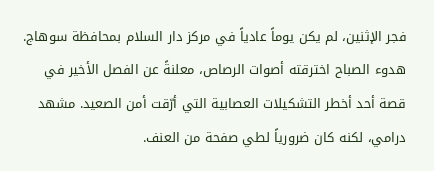فجر الإثنين، لم يكن يوماً عادياً في مركز دار السلام بمحافظة سوهاج. هدوء الصباح اخترقته أصوات الرصاص، معلنةً عن الفصل الأخير في قصة أحد أخطر التشكيلات العصابية التي أرّقت أمن الصعيد. مشهد درامي، لكنه كان ضرورياً لطي صفحة من العنف.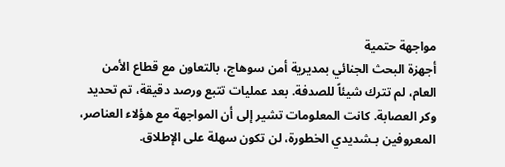مواجهة حتمية
أجهزة البحث الجنائي بمديرية أمن سوهاج، بالتعاون مع قطاع الأمن العام، لم تترك شيئاً للصدفة. بعد عمليات تتبع ورصد دقيقة، تم تحديد وكر العصابة. كانت المعلومات تشير إلى أن المواجهة مع هؤلاء العناصر، المعروفين بـشديدي الخطورة، لن تكون سهلة على الإطلاق.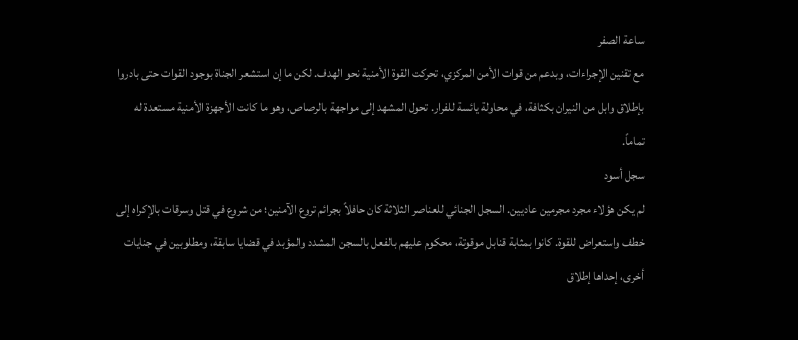ساعة الصفر
مع تقنين الإجراءات، وبدعم من قوات الأمن المركزي، تحركت القوة الأمنية نحو الهدف. لكن ما إن استشعر الجناة بوجود القوات حتى بادروا بإطلاق وابل من النيران بكثافة، في محاولة يائسة للفرار. تحول المشهد إلى مواجهة بالرصاص، وهو ما كانت الأجهزة الأمنية مستعدة له تماماً.
سجل أسود
لم يكن هؤلاء مجرد مجرمين عاديين. السجل الجنائي للعناصر الثلاثة كان حافلاً بجرائم تروع الآمنين؛ من شروع في قتل وسرقات بالإكراه إلى خطف واستعراض للقوة. كانوا بمثابة قنابل موقوتة، محكوم عليهم بالفعل بالسجن المشدد والمؤبد في قضايا سابقة، ومطلوبين في جنايات أخرى، إحداها إطلاق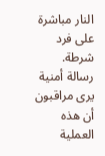النار مباشرة على فرد شرطة.
رسالة أمنية
يرى مراقبون أن هذه العملية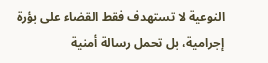النوعية لا تستهدف فقط القضاء على بؤرة إجرامية، بل تحمل رسالة أمنية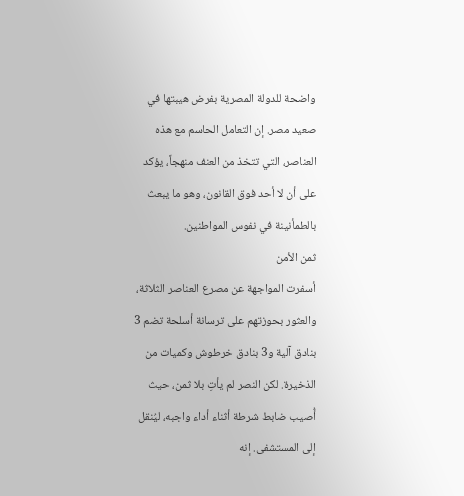واضحة للدولة المصرية بفرض هيبتها في صعيد مصر. إن التعامل الحاسم مع هذه العناصر، التي تتخذ من العنف منهجاً، يؤكد على أن لا أحد فوق القانون، وهو ما يبعث بالطمأنينة في نفوس المواطنين.
ثمن الأمن
أسفرت المواجهة عن مصرع العناصر الثلاثة، والعثور بحوزتهم على ترسانة أسلحة تضم 3 بنادق آلية و3 بنادق خرطوش وكميات من الذخيرة. لكن النصر لم يأتِ بلا ثمن، حيث أُصيب ضابط شرطة أثناء أداء واجبه، ليُنقل إلى المستشفى. إنه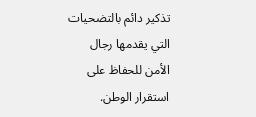تذكير دائم بالتضحيات التي يقدمها رجال الأمن للحفاظ على استقرار الوطن.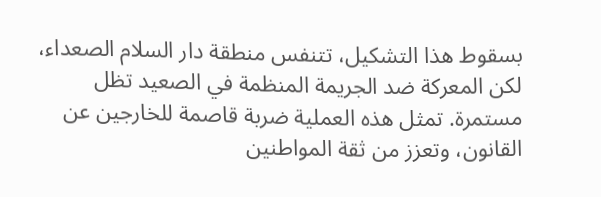بسقوط هذا التشكيل، تتنفس منطقة دار السلام الصعداء، لكن المعركة ضد الجريمة المنظمة في الصعيد تظل مستمرة. تمثل هذه العملية ضربة قاصمة للخارجين عن القانون، وتعزز من ثقة المواطنين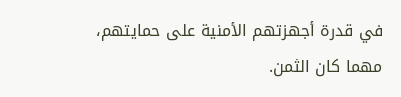في قدرة أجهزتهم الأمنية على حمايتهم، مهما كان الثمن.